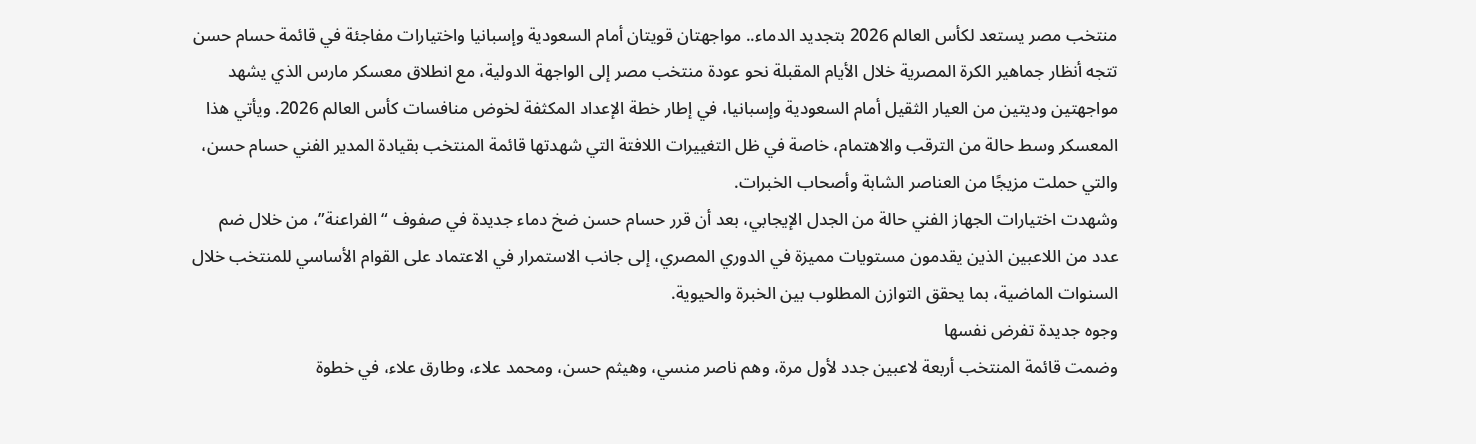منتخب مصر يستعد لكأس العالم 2026 بتجديد الدماء.. مواجهتان قويتان أمام السعودية وإسبانيا واختيارات مفاجئة في قائمة حسام حسن
تتجه أنظار جماهير الكرة المصرية خلال الأيام المقبلة نحو عودة منتخب مصر إلى الواجهة الدولية، مع انطلاق معسكر مارس الذي يشهد مواجهتين وديتين من العيار الثقيل أمام السعودية وإسبانيا، في إطار خطة الإعداد المكثفة لخوض منافسات كأس العالم 2026. ويأتي هذا المعسكر وسط حالة من الترقب والاهتمام، خاصة في ظل التغييرات اللافتة التي شهدتها قائمة المنتخب بقيادة المدير الفني حسام حسن، والتي حملت مزيجًا من العناصر الشابة وأصحاب الخبرات.
وشهدت اختيارات الجهاز الفني حالة من الجدل الإيجابي، بعد أن قرر حسام حسن ضخ دماء جديدة في صفوف “الفراعنة”، من خلال ضم عدد من اللاعبين الذين يقدمون مستويات مميزة في الدوري المصري، إلى جانب الاستمرار في الاعتماد على القوام الأساسي للمنتخب خلال السنوات الماضية، بما يحقق التوازن المطلوب بين الخبرة والحيوية.
وجوه جديدة تفرض نفسها
وضمت قائمة المنتخب أربعة لاعبين جدد لأول مرة، وهم ناصر منسي، وهيثم حسن، ومحمد علاء، وطارق علاء، في خطوة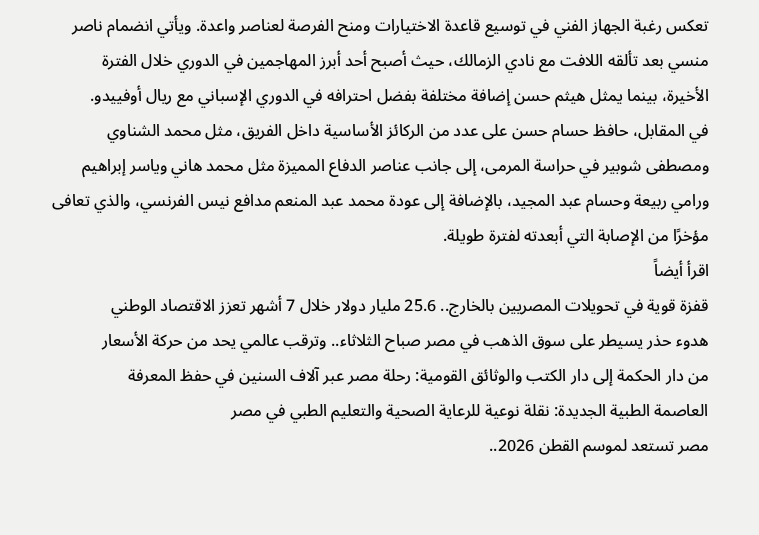تعكس رغبة الجهاز الفني في توسيع قاعدة الاختيارات ومنح الفرصة لعناصر واعدة. ويأتي انضمام ناصر منسي بعد تألقه اللافت مع نادي الزمالك، حيث أصبح أحد أبرز المهاجمين في الدوري خلال الفترة الأخيرة، بينما يمثل هيثم حسن إضافة مختلفة بفضل احترافه في الدوري الإسباني مع ريال أوفييدو.
في المقابل، حافظ حسام حسن على عدد من الركائز الأساسية داخل الفريق، مثل محمد الشناوي ومصطفى شوبير في حراسة المرمى، إلى جانب عناصر الدفاع المميزة مثل محمد هاني وياسر إبراهيم ورامي ربيعة وحسام عبد المجيد، بالإضافة إلى عودة محمد عبد المنعم مدافع نيس الفرنسي، والذي تعافى مؤخرًا من الإصابة التي أبعدته لفترة طويلة.
اقرأ أيضاً
قفزة قوية في تحويلات المصريين بالخارج.. 25.6 مليار دولار خلال 7 أشهر تعزز الاقتصاد الوطني
هدوء حذر يسيطر على سوق الذهب في مصر صباح الثلاثاء.. وترقب عالمي يحد من حركة الأسعار
من دار الحكمة إلى دار الكتب والوثائق القومية: رحلة مصر عبر آلاف السنين في حفظ المعرفة
العاصمة الطبية الجديدة: نقلة نوعية للرعاية الصحية والتعليم الطبي في مصر
مصر تستعد لموسم القطن 2026..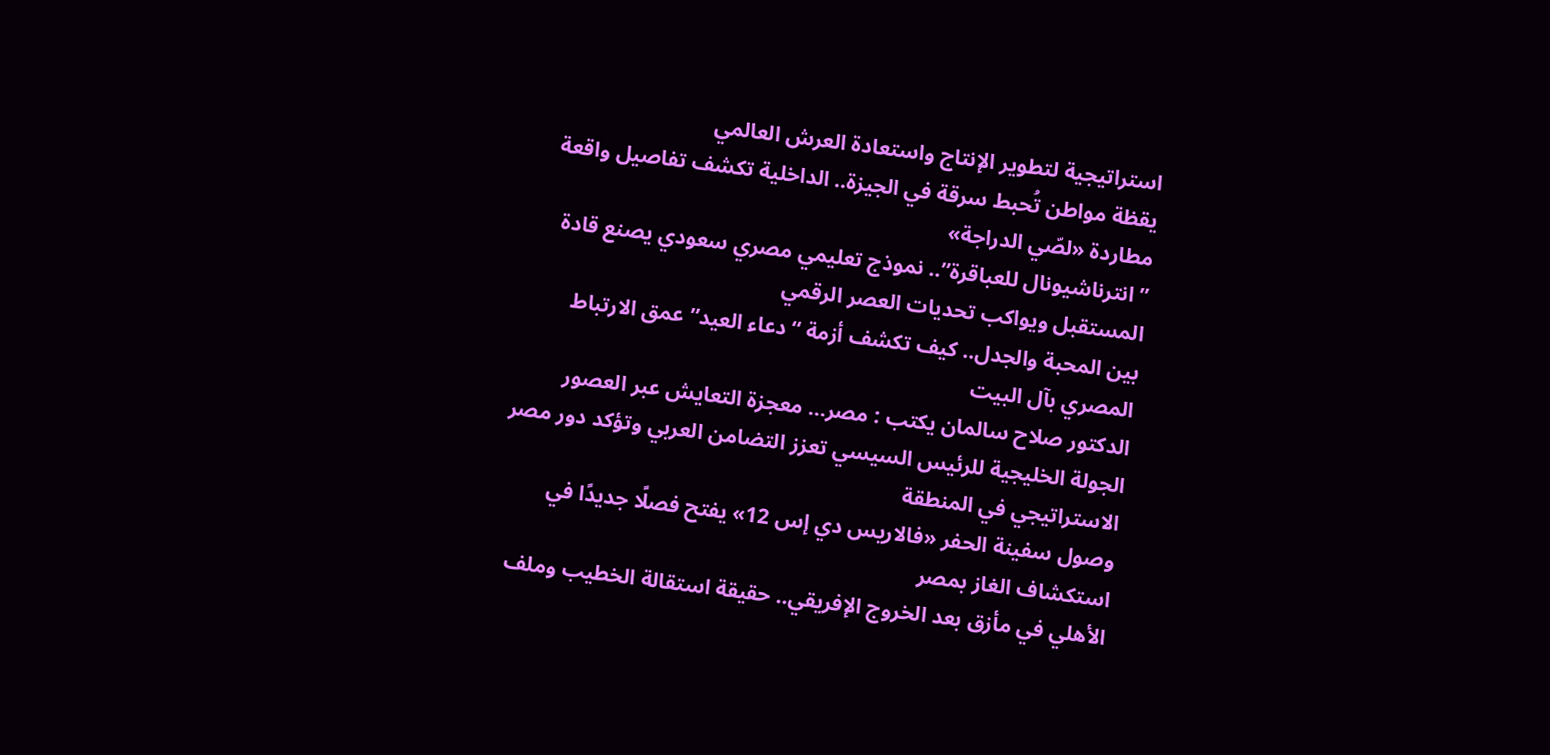استراتيجية لتطوير الإنتاج واستعادة العرش العالمي
يقظة مواطن تُحبط سرقة في الجيزة.. الداخلية تكشف تفاصيل واقعة مطاردة «لصّي الدراجة»
”انترناشيونال للعباقرة”.. نموذج تعليمي مصري سعودي يصنع قادة المستقبل ويواكب تحديات العصر الرقمي
بين المحبة والجدل.. كيف تكشف أزمة “دعاء العيد” عمق الارتباط المصري بآل البيت
الدكتور صلاح سالمان يكتب : مصر… معجزة التعايش عبر العصور
الجولة الخليجية للرئيس السيسي تعزز التضامن العربي وتؤكد دور مصر الاستراتيجي في المنطقة
وصول سفينة الحفر «فالاريس دي إس 12» يفتح فصلًا جديدًا في استكشاف الغاز بمصر
الأهلي في مأزق بعد الخروج الإفريقي.. حقيقة استقالة الخطيب وملف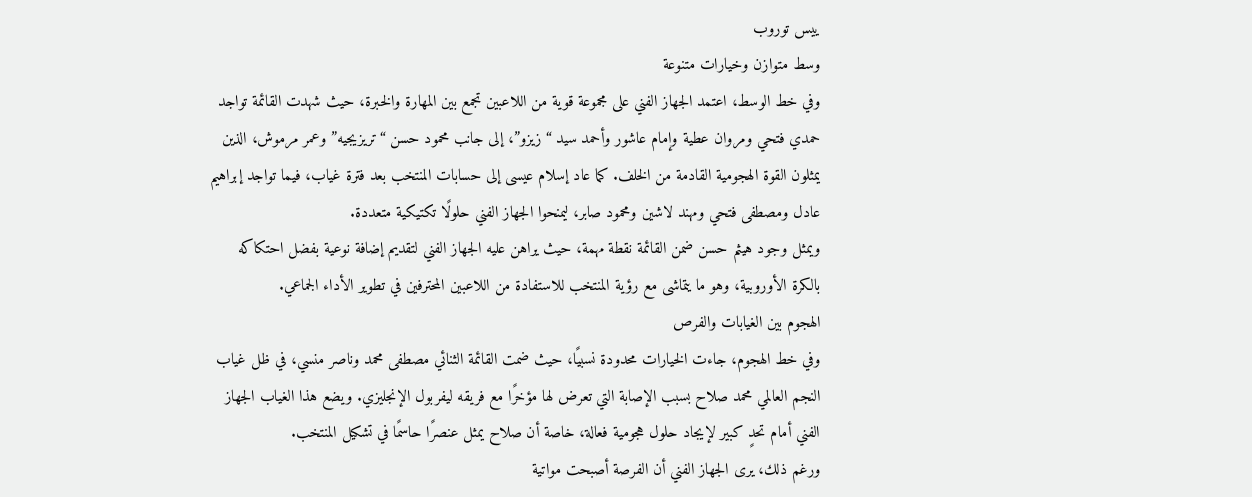ييس توروب
وسط متوازن وخيارات متنوعة
وفي خط الوسط، اعتمد الجهاز الفني على مجموعة قوية من اللاعبين تجمع بين المهارة والخبرة، حيث شهدت القائمة تواجد حمدي فتحي ومروان عطية وإمام عاشور وأحمد سيد “زيزو”، إلى جانب محمود حسن “تريزيجيه” وعمر مرموش، الذين يمثلون القوة الهجومية القادمة من الخلف. كما عاد إسلام عيسى إلى حسابات المنتخب بعد فترة غياب، فيما تواجد إبراهيم عادل ومصطفى فتحي ومهند لاشين ومحمود صابر، ليمنحوا الجهاز الفني حلولًا تكتيكية متعددة.
ويمثل وجود هيثم حسن ضمن القائمة نقطة مهمة، حيث يراهن عليه الجهاز الفني لتقديم إضافة نوعية بفضل احتكاكه بالكرة الأوروبية، وهو ما يتماشى مع رؤية المنتخب للاستفادة من اللاعبين المحترفين في تطوير الأداء الجماعي.
الهجوم بين الغيابات والفرص
وفي خط الهجوم، جاءت الخيارات محدودة نسبيًا، حيث ضمت القائمة الثنائي مصطفى محمد وناصر منسي، في ظل غياب النجم العالمي محمد صلاح بسبب الإصابة التي تعرض لها مؤخرًا مع فريقه ليفربول الإنجليزي. ويضع هذا الغياب الجهاز الفني أمام تحدٍ كبير لإيجاد حلول هجومية فعالة، خاصة أن صلاح يمثل عنصرًا حاسمًا في تشكيل المنتخب.
ورغم ذلك، يرى الجهاز الفني أن الفرصة أصبحت مواتية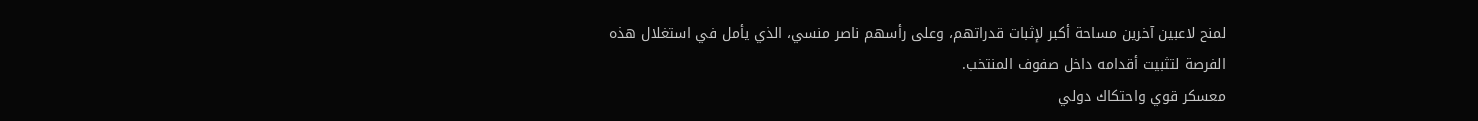لمنح لاعبين آخرين مساحة أكبر لإثبات قدراتهم، وعلى رأسهم ناصر منسي، الذي يأمل في استغلال هذه الفرصة لتثبيت أقدامه داخل صفوف المنتخب.
معسكر قوي واحتكاك دولي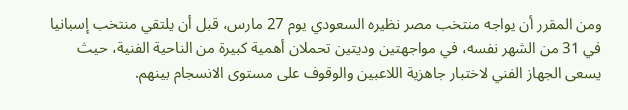ومن المقرر أن يواجه منتخب مصر نظيره السعودي يوم 27 مارس، قبل أن يلتقي منتخب إسبانيا في 31 من الشهر نفسه، في مواجهتين وديتين تحملان أهمية كبيرة من الناحية الفنية، حيث يسعى الجهاز الفني لاختبار جاهزية اللاعبين والوقوف على مستوى الانسجام بينهم.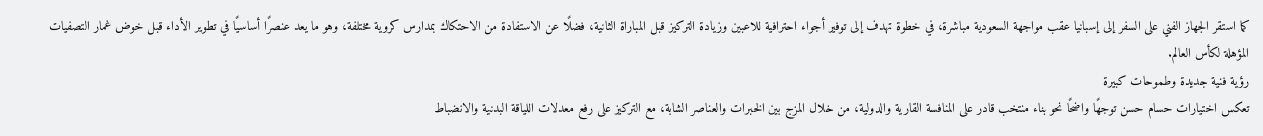كما استقر الجهاز الفني على السفر إلى إسبانيا عقب مواجهة السعودية مباشرة، في خطوة تهدف إلى توفير أجواء احترافية للاعبين وزيادة التركيز قبل المباراة الثانية، فضلًا عن الاستفادة من الاحتكاك بمدارس كروية مختلفة، وهو ما يعد عنصرًا أساسيًا في تطوير الأداء قبل خوض غمار التصفيات المؤهلة لكأس العالم.
رؤية فنية جديدة وطموحات كبيرة
تعكس اختيارات حسام حسن توجهًا واضحًا نحو بناء منتخب قادر على المنافسة القارية والدولية، من خلال المزج بين الخبرات والعناصر الشابة، مع التركيز على رفع معدلات اللياقة البدنية والانضباط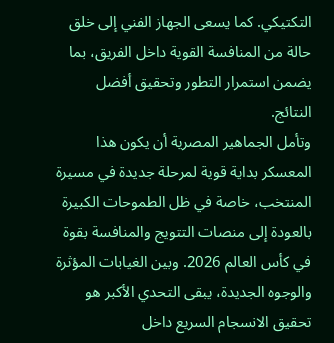التكتيكي. كما يسعى الجهاز الفني إلى خلق حالة من المنافسة القوية داخل الفريق، بما يضمن استمرار التطور وتحقيق أفضل النتائج.
وتأمل الجماهير المصرية أن يكون هذا المعسكر بداية قوية لمرحلة جديدة في مسيرة المنتخب، خاصة في ظل الطموحات الكبيرة بالعودة إلى منصات التتويج والمنافسة بقوة في كأس العالم 2026. وبين الغيابات المؤثرة والوجوه الجديدة، يبقى التحدي الأكبر هو تحقيق الانسجام السريع داخل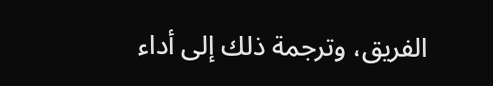الفريق، وترجمة ذلك إلى أداء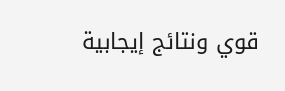قوي ونتائج إيجابية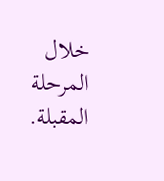خلال المرحلة المقبلة.